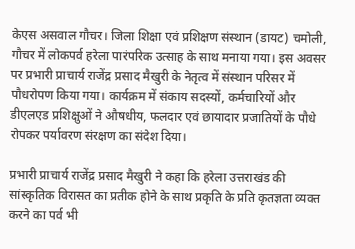केएस असवाल गौचर। जिला शिक्षा एवं प्रशिक्षण संस्थान (डायट) चमोली, गौचर में लोकपर्व हरेला पारंपरिक उत्साह के साथ मनाया गया। इस अवसर पर प्रभारी प्राचार्य राजेंद्र प्रसाद मैखुरी के नेतृत्व में संस्थान परिसर में पौधरोपण किया गया। कार्यक्रम में संकाय सदस्यों, कर्मचारियों और डीएलएड प्रशिक्षुओं ने औषधीय, फलदार एवं छायादार प्रजातियों के पौधे रोपकर पर्यावरण संरक्षण का संदेश दिया।

प्रभारी प्राचार्य राजेंद्र प्रसाद मैखुरी ने कहा कि हरेला उत्तराखंड की सांस्कृतिक विरासत का प्रतीक होने के साथ प्रकृति के प्रति कृतज्ञता व्यक्त करने का पर्व भी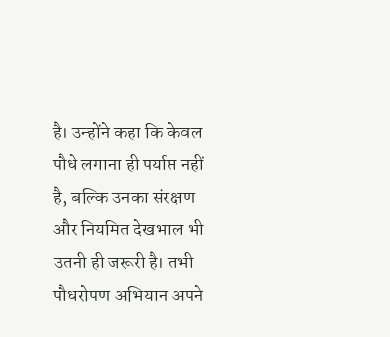है। उन्होंने कहा कि केवल पौधे लगाना ही पर्याप्त नहीं है, बल्कि उनका संरक्षण और नियमित देखभाल भी उतनी ही जरूरी है। तभी पौधरोपण अभियान अपने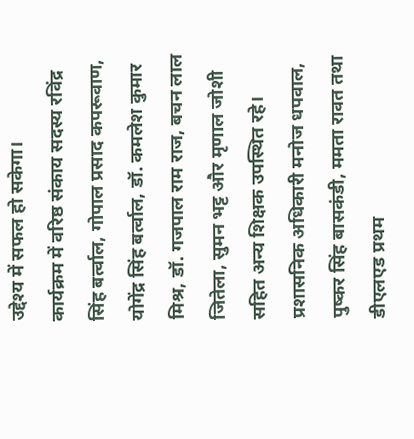उद्देश्य में सफल हो सकेगा।
कार्यक्रम में वरिष्ठ संकाय सदस्य रविंद्र सिंह बर्त्वाल, गोपाल प्रसाद कपरूवाण, योगेंद्र सिंह बर्त्वाल, डॉ. कमलेश कुमार मिश्र, डॉ. गजपाल राम राज, बचन लाल जितेला, सुमन भट्ट और मृणाल जोशी सहित अन्य शिक्षक उपस्थित रहे। प्रशासनिक अधिकारी मनोज धपवाल, पुष्कर सिंह बासकंडी, ममता रावत तथा डीएलएड प्रथम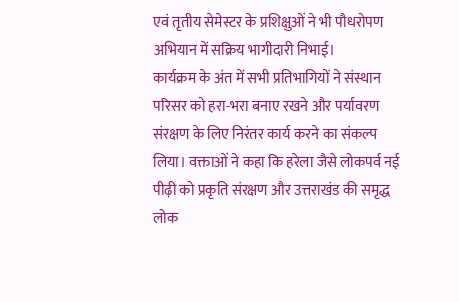एवं तृतीय सेमेस्टर के प्रशिक्षुओं ने भी पौधरोपण अभियान में सक्रिय भागीदारी निभाई।
कार्यक्रम के अंत में सभी प्रतिभागियों ने संस्थान परिसर को हरा-भरा बनाए रखने और पर्यावरण संरक्षण के लिए निरंतर कार्य करने का संकल्प लिया। वक्ताओं ने कहा कि हरेला जैसे लोकपर्व नई पीढ़ी को प्रकृति संरक्षण और उत्तराखंड की समृद्ध लोक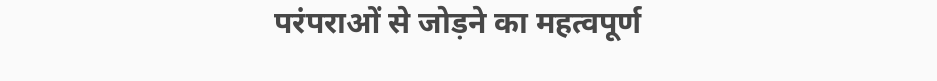परंपराओं से जोड़ने का महत्वपूर्ण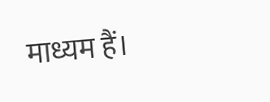माध्यम हैं।